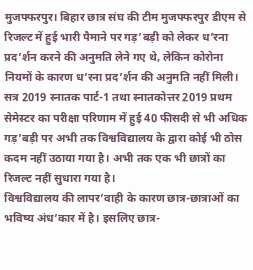मुजफ्फरपुर। बिहार छात्र संघ की टीम मुजफ्फरपुर डीएम से रिजल्ट में हुई भारी पैमाने पर गड़’बड़ी को लेकर ध’रना प्रद’र्शन करने की अनुमति लेने गए थे, लेकिन कोरोना नियमों के कारण ध’रना प्रद’र्शन की अनुमति नहीं मिली।
सत्र 2019 स्नातक पार्ट-1 तथा स्नातकोत्तर 2019 प्रथम सेमेस्टर का परीक्षा परिणाम में हुई 40 फीसदी से भी अधिक गड़’बड़ी पर अभी तक विश्वविद्यालय के द्वारा कोई भी ठोस कदम नहीं उठाया गया है। अभी तक एक भी छात्रों का रिजल्ट नहीं सुधारा गया है।
विश्वविद्यालय की लापर’वाही के कारण छात्र-छात्राओं का भविष्य अंध’कार में है। इसलिए छात्र-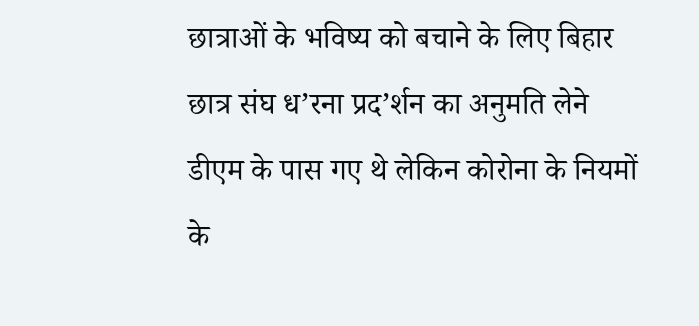छात्राओं के भविष्य को बचाने के लिए बिहार छात्र संघ ध’रना प्रद’र्शन का अनुमति लेने डीएम के पास गए थे लेकिन कोरोना के नियमों के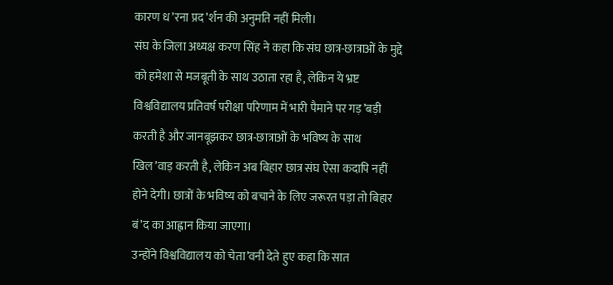कारण ध’रना प्रद’र्शन की अनुमति नहीं मिली।
संघ के जिला अध्यक्ष करण सिंह ने कहा कि संघ छात्र-छात्राओं के मुद्दे को हमेशा से मजबूती के साथ उठाता रहा है, लेकिन ये भ्रष्ट विश्वविद्यालय प्रतिवर्ष परीक्षा परिणाम में भारी पैमाने पर गड़’बड़ी करती है और जानबूझकर छात्र-छात्राओं के भविष्य के साथ खिल’वाड़ करती है, लेकिन अब बिहार छात्र संघ ऐसा कदापि नहीं होने देगी। छात्रों के भविष्य को बचाने के लिए जरूरत पड़ा तो बिहार बं’द का आह्वान किया जाएगा।
उन्होंने विश्वविद्यालय को चेता’वनी देते हुए कहा कि सात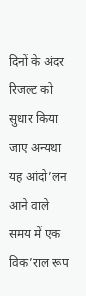दिनों के अंदर रिजल्ट को सुधार किया जाए अन्यथा यह आंदो’लन आने वाले समय में एक विक’राल रूप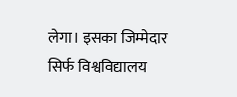लेगा। इसका जिम्मेदार सिर्फ विश्वविद्यालय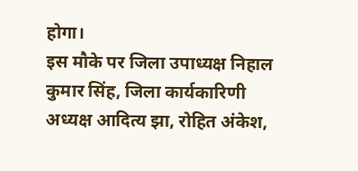होगा।
इस मौके पर जिला उपाध्यक्ष निहाल कुमार सिंह, जिला कार्यकारिणी अध्यक्ष आदित्य झा, रोहित अंकेश,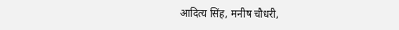आदित्य सिंह, मनीष चौधरी,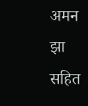अमन झा सहित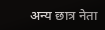अन्य छात्र नेता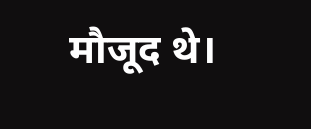मौजूद थे।